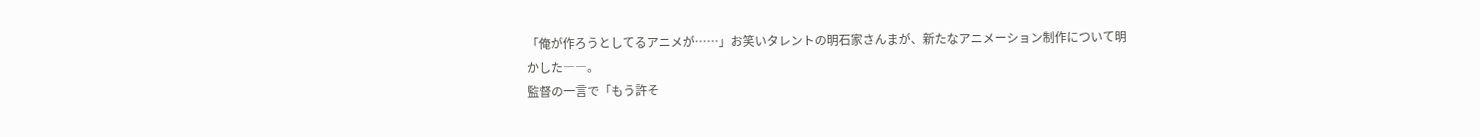「俺が作ろうとしてるアニメが……」お笑いタレントの明石家さんまが、新たなアニメーション制作について明かした――。
監督の一言で「もう許そ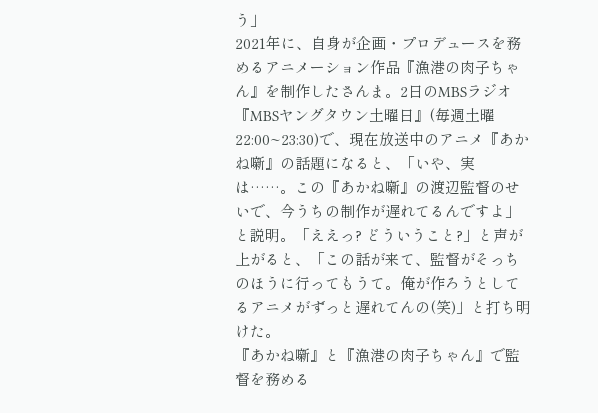う」
2021年に、自身が企画・プロデュースを務めるアニメーション作品『漁港の肉子ちゃん』を制作したさんま。2日のMBSラジオ『MBSヤングタウン土曜日』(毎週土曜22:00~23:30)で、現在放送中のアニメ『あかね噺』の話題になると、「いや、実は……。この『あかね噺』の渡辺監督のせいで、今うちの制作が遅れてるんですよ」と説明。「ええっ? どういうこと?」と声が上がると、「この話が来て、監督がそっちのほうに行ってもうて。俺が作ろうとしてるアニメがずっと遅れてんの(笑)」と打ち明けた。
『あかね噺』と『漁港の肉子ちゃん』で監督を務める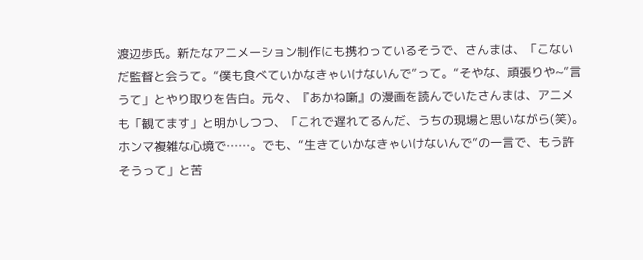渡辺歩氏。新たなアニメーション制作にも携わっているそうで、さんまは、「こないだ監督と会うて。“僕も食べていかなきゃいけないんで”って。“そやな、頑張りや~”言うて」とやり取りを告白。元々、『あかね噺』の漫画を読んでいたさんまは、アニメも「観てます」と明かしつつ、「これで遅れてるんだ、うちの現場と思いながら(笑)。ホンマ複雑な心境で……。でも、“生きていかなきゃいけないんで”の一言で、もう許そうって」と苦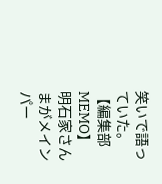笑いで語っていた。
【編集部MEMO】
明石家さんまがメインパー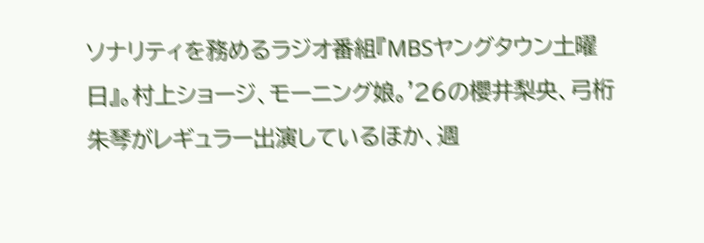ソナリティを務めるラジオ番組『MBSヤングタウン土曜日』。村上ショージ、モーニング娘。'26の櫻井梨央、弓桁朱琴がレギュラー出演しているほか、週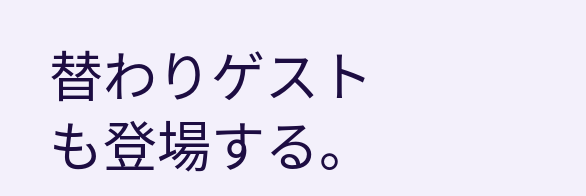替わりゲストも登場する。